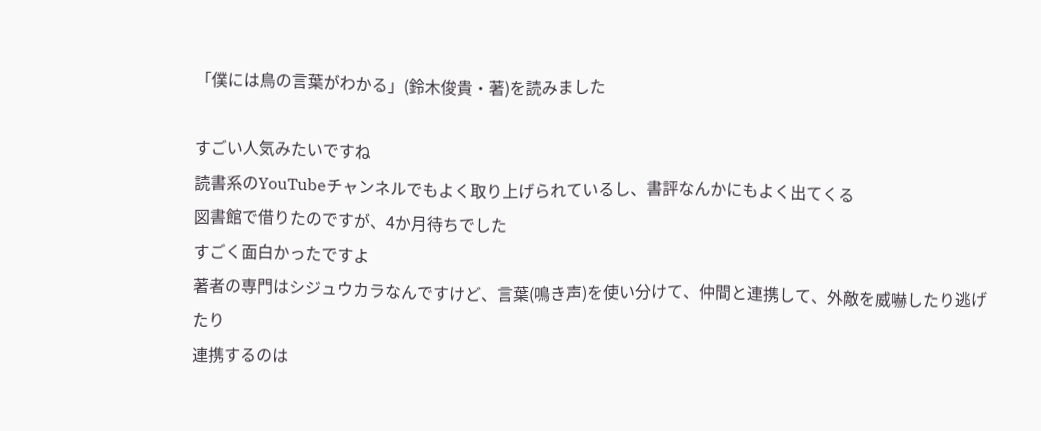「僕には鳥の言葉がわかる」(鈴木俊貴・著)を読みました

すごい人気みたいですね
読書系のYouTubeチャンネルでもよく取り上げられているし、書評なんかにもよく出てくる
図書館で借りたのですが、4か月待ちでした
すごく面白かったですよ
著者の専門はシジュウカラなんですけど、言葉(鳴き声)を使い分けて、仲間と連携して、外敵を威嚇したり逃げたり
連携するのは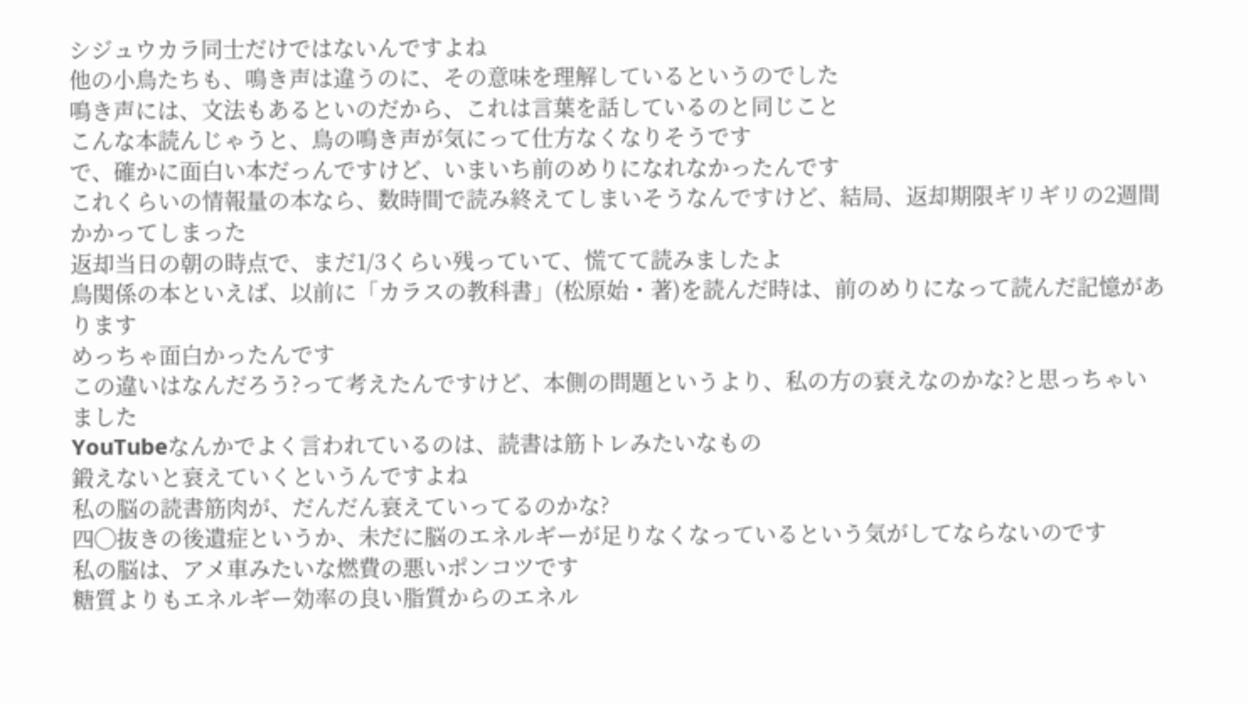シジュウカラ同士だけではないんですよね
他の小鳥たちも、鳴き声は違うのに、その意味を理解しているというのでした
鳴き声には、文法もあるといのだから、これは言葉を話しているのと同じこと
こんな本読んじゃうと、鳥の鳴き声が気にって仕方なくなりそうです
で、確かに面白い本だっんですけど、いまいち前のめりになれなかったんです
これくらいの情報量の本なら、数時間で読み終えてしまいそうなんですけど、結局、返却期限ギリギリの2週間かかってしまった
返却当日の朝の時点で、まだ1/3くらい残っていて、慌てて読みましたよ
鳥関係の本といえば、以前に「カラスの教科書」(松原始・著)を読んだ時は、前のめりになって読んだ記憶があります
めっちゃ面白かったんです
この違いはなんだろう?って考えたんですけど、本側の問題というより、私の方の衰えなのかな?と思っちゃいました
YouTubeなんかでよく言われているのは、読書は筋トレみたいなもの
鍛えないと衰えていくというんですよね
私の脳の読書筋肉が、だんだん衰えていってるのかな?
四◯抜きの後遺症というか、未だに脳のエネルギーが足りなくなっているという気がしてならないのです
私の脳は、アメ車みたいな燃費の悪いポンコツです
糖質よりもエネルギー効率の良い脂質からのエネル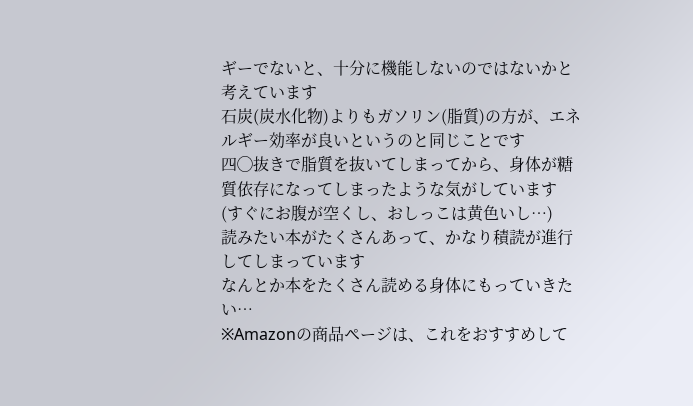ギーでないと、十分に機能しないのではないかと考えています
石炭(炭水化物)よりもガソリン(脂質)の方が、エネルギー効率が良いというのと同じことです
四◯抜きで脂質を抜いてしまってから、身体が糖質依存になってしまったような気がしています
(すぐにお腹が空くし、おしっこは黄色いし…)
読みたい本がたくさんあって、かなり積読が進行してしまっています
なんとか本をたくさん読める身体にもっていきたい…
※Amazonの商品ページは、これをおすすめして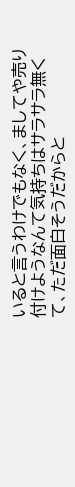いると言うわけでもなく、ましてや売り付けようなんて気持ちはサラサラ無くて、ただ面白そうだからと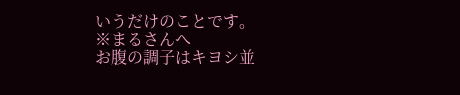いうだけのことです。
※まるさんへ
お腹の調子はキヨシ並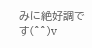みに絶好調です(^^)v